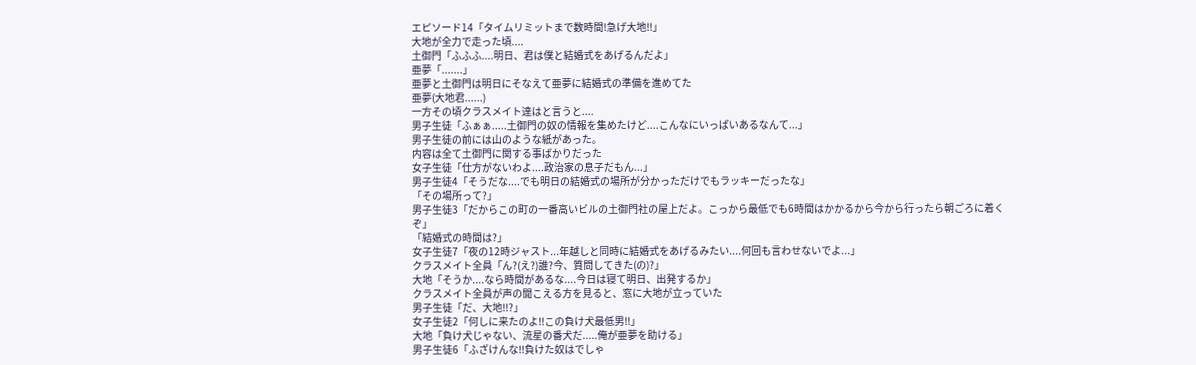エピソード14「タイムリミットまで数時間!急げ大地!!」
大地が全力で走った頃....
土御門「ふふふ....明日、君は僕と結婚式をあげるんだよ」
亜夢「.......」
亜夢と土御門は明日にそなえて亜夢に結婚式の準備を進めてた
亜夢(大地君......)
一方その頃クラスメイト達はと言うと....
男子生徒「ふぁぁ.....土御門の奴の情報を集めたけど....こんなにいっぱいあるなんて...」
男子生徒の前には山のような紙があった。
内容は全て土御門に関する事ばかりだった
女子生徒「仕方がないわよ....政治家の息子だもん...」
男子生徒4「そうだな....でも明日の結婚式の場所が分かっただけでもラッキーだったな」
「その場所って?」
男子生徒3「だからこの町の一番高いビルの土御門社の屋上だよ。こっから最低でも6時間はかかるから今から行ったら朝ごろに着くぞ」
「結婚式の時間は?」
女子生徒7「夜の12時ジャスト...年越しと同時に結婚式をあげるみたい....何回も言わせないでよ...」
クラスメイト全員「ん?(え?)誰?今、質問してきた(の)?」
大地「そうか....なら時間があるな....今日は寝て明日、出発するか」
クラスメイト全員が声の聞こえる方を見ると、窓に大地が立っていた
男子生徒「だ、大地!!?」
女子生徒2「何しに来たのよ!!この負け犬最低男!!」
大地「負け犬じゃない、流星の番犬だ.....俺が亜夢を助ける」
男子生徒6「ふざけんな!!負けた奴はでしゃ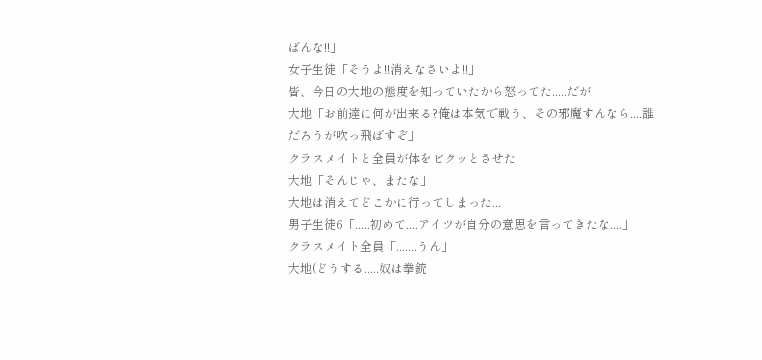ばんな!!」
女子生徒「そうよ!!消えなさいよ!!」
皆、今日の大地の態度を知っていたから怒ってた.....だが
大地「お前達に何が出来る?俺は本気で戦う、その邪魔すんなら....誰だろうが吹っ飛ばすぞ」
クラスメイトと全員が体をビクッとさせた
大地「そんじゃ、またな」
大地は消えてどこかに行ってしまった...
男子生徒6「.....初めて....アイツが自分の意思を言ってきたな....」
クラスメイト全員「.......うん」
大地(どうする.....奴は拳銃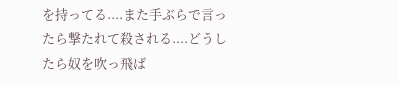を持ってる....また手ぶらで言ったら撃たれて殺される....どうしたら奴を吹っ飛ば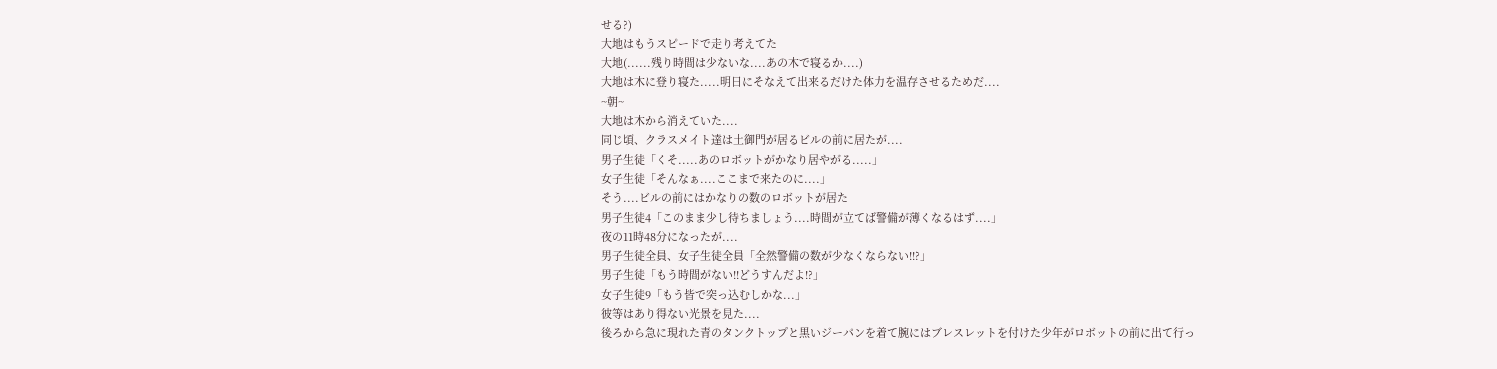せる?)
大地はもうスピードで走り考えてた
大地(......残り時間は少ないな....あの木で寝るか....)
大地は木に登り寝た.....明日にそなえて出来るだけた体力を温存させるためだ....
~朝~
大地は木から消えていた....
同じ頃、クラスメイト達は土御門が居るビルの前に居たが....
男子生徒「くそ.....あのロボットがかなり居やがる.....」
女子生徒「そんなぁ....ここまで来たのに....」
そう....ビルの前にはかなりの数のロボットが居た
男子生徒4「このまま少し待ちましょう....時間が立てば警備が薄くなるはず....」
夜の11時48分になったが....
男子生徒全員、女子生徒全員「全然警備の数が少なくならない!!?」
男子生徒「もう時間がない!!どうすんだよ!?」
女子生徒9「もう皆で突っ込むしかな...」
彼等はあり得ない光景を見た....
後ろから急に現れた青のタンクトップと黒いジーパンを着て腕にはブレスレットを付けた少年がロボットの前に出て行っ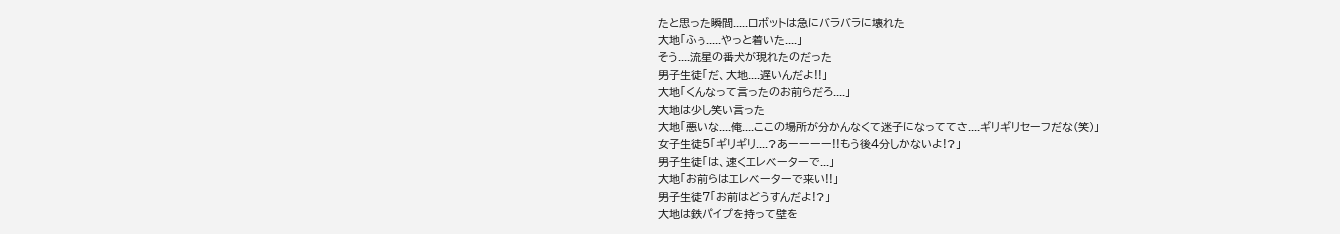たと思った瞬間.....ロボットは急にバラバラに壊れた
大地「ふぅ.....やっと着いた....」
そう....流星の番犬が現れたのだった
男子生徒「だ、大地....遅いんだよ!!」
大地「くんなって言ったのお前らだろ....」
大地は少し笑い言った
大地「悪いな....俺....ここの場所が分かんなくて迷子になっててさ....ギリギリセーフだな(笑)」
女子生徒5「ギリギリ....?あーーーー!!もう後4分しかないよ!?」
男子生徒「は、速くエレベーターで...」
大地「お前らはエレベーターで来い!!」
男子生徒7「お前はどうすんだよ!?」
大地は鉄パイプを持って壁を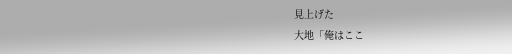見上げた
大地「俺はここ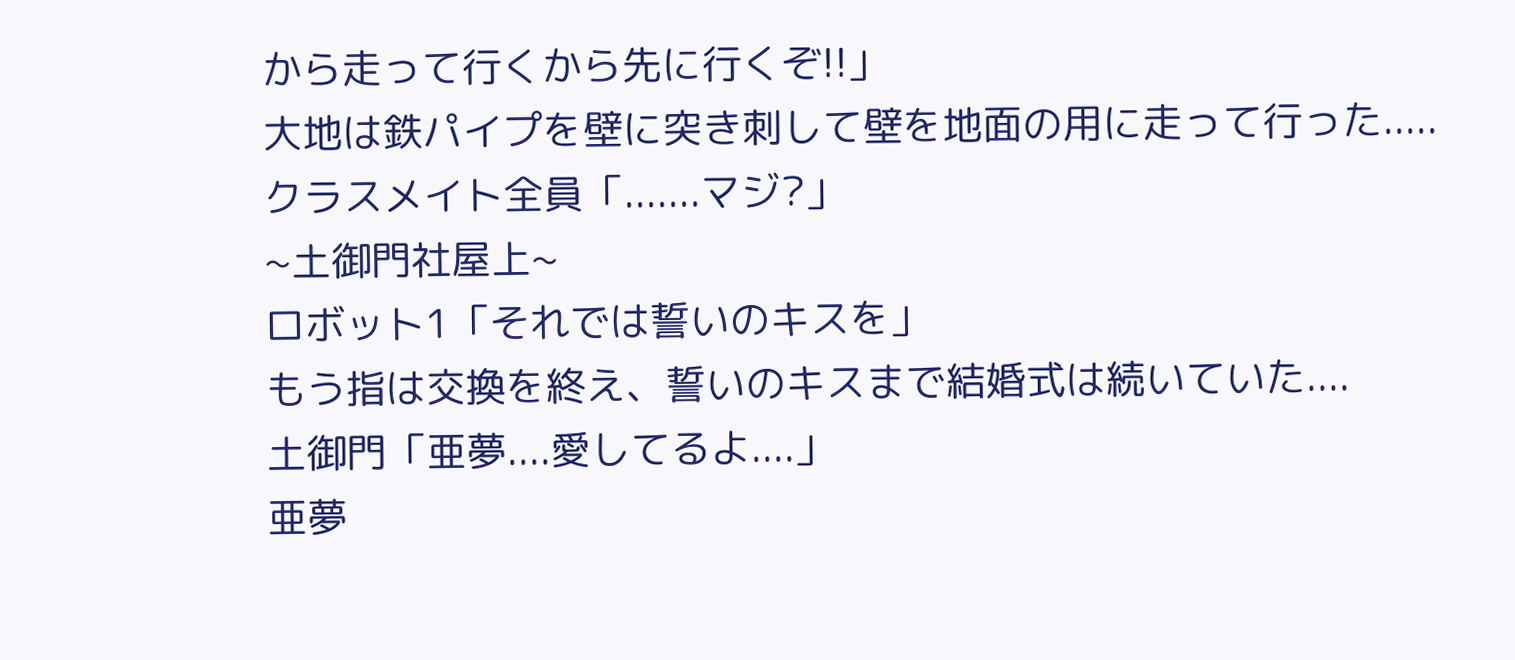から走って行くから先に行くぞ!!」
大地は鉄パイプを壁に突き刺して壁を地面の用に走って行った.....
クラスメイト全員「.......マジ?」
~土御門社屋上~
ロボット1「それでは誓いのキスを」
もう指は交換を終え、誓いのキスまで結婚式は続いていた....
土御門「亜夢....愛してるよ....」
亜夢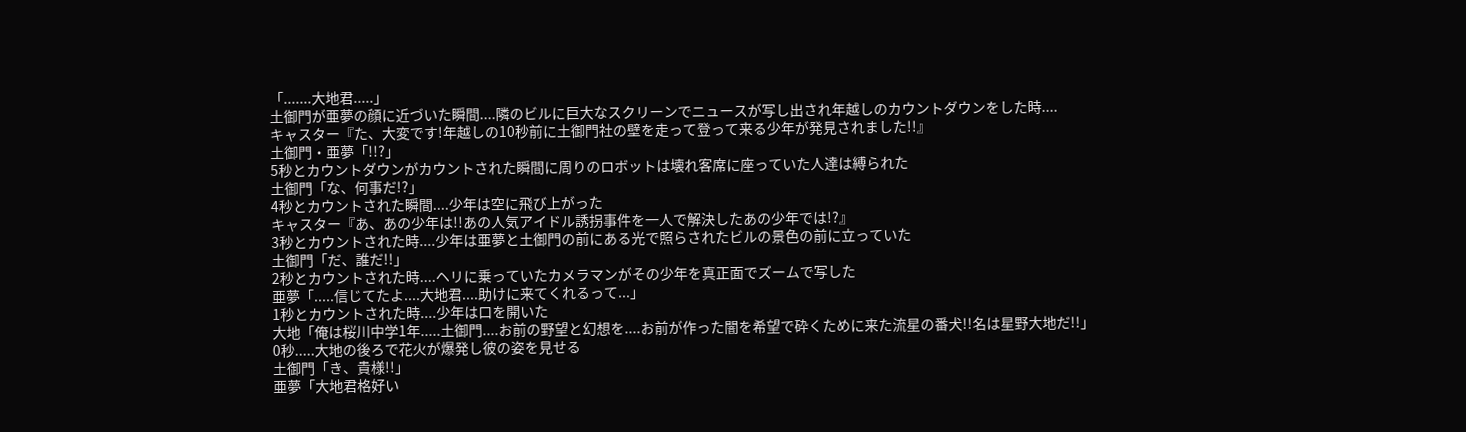「.......大地君.....」
土御門が亜夢の顔に近づいた瞬間....隣のビルに巨大なスクリーンでニュースが写し出され年越しのカウントダウンをした時....
キャスター『た、大変です!年越しの10秒前に土御門社の壁を走って登って来る少年が発見されました!!』
土御門・亜夢「!!?」
5秒とカウントダウンがカウントされた瞬間に周りのロボットは壊れ客席に座っていた人達は縛られた
土御門「な、何事だ!?」
4秒とカウントされた瞬間....少年は空に飛び上がった
キャスター『あ、あの少年は!!あの人気アイドル誘拐事件を一人で解決したあの少年では!?』
3秒とカウントされた時....少年は亜夢と土御門の前にある光で照らされたビルの景色の前に立っていた
土御門「だ、誰だ!!」
2秒とカウントされた時....ヘリに乗っていたカメラマンがその少年を真正面でズームで写した
亜夢「.....信じてたよ....大地君....助けに来てくれるって...」
1秒とカウントされた時....少年は口を開いた
大地「俺は桜川中学1年.....土御門....お前の野望と幻想を....お前が作った闇を希望で砕くために来た流星の番犬!!名は星野大地だ!!」
0秒.....大地の後ろで花火が爆発し彼の姿を見せる
土御門「き、貴様!!」
亜夢「大地君格好い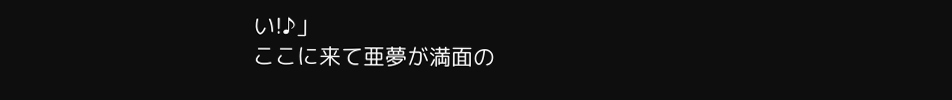い!♪」
ここに来て亜夢が満面の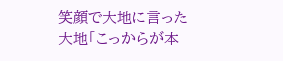笑顔で大地に言った
大地「こっからが本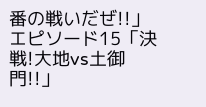番の戦いだぜ!!」
エピソード15「決戦!大地vs土御門!!」